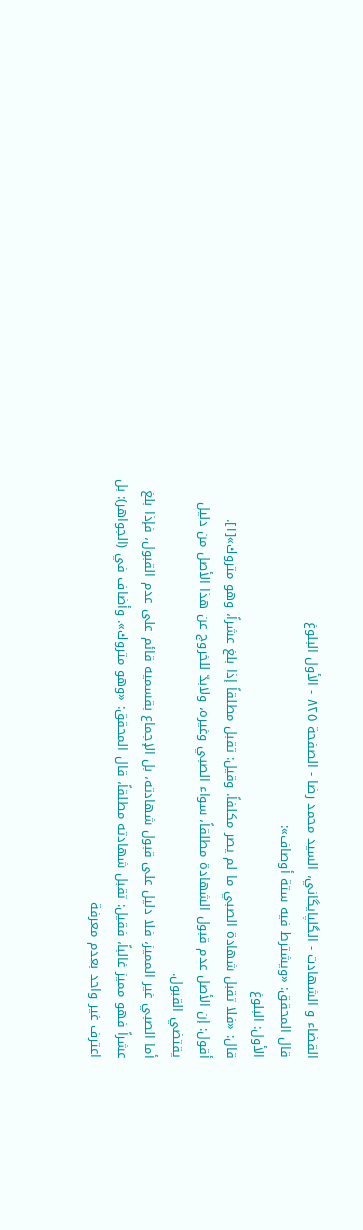القضاء و الشهادت - الگلپايگاني، السيد محمد رضا - الصفحة ٨٢٥ - الأول البلوغ
قال المحقق: «ويشترط فيه ستة أوصاف»:
الأول: البلوغ
قال: «فلا تقبل شهادة الصبي ما لم يصر مكلفاً. وقيل: تقبل مطلقاً إذا بلغ عشراً، وهو متروك»[١].
أقول: إن الأصل عدم قبول الشهادة مطلقاً، سواء الصبي وغيره، ولابدّ للخروج عن هذا الأصل من دليل يقتضي القبول.
أما الصبي غير المميز، فلا دليل على قبول شهادته، بل الإجماع بقسميه قائم على عدم القبول، فإذا بلغ عشراً فهو مميز غالباً، فقيل: تقبل شهادته مطلقاً، قال المحقق: «وهو متروك». وأضاف في (الجواهر): بل اعترف غير واحد بعدم معرفة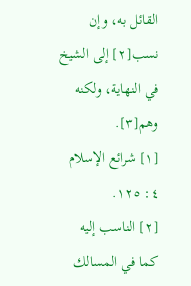القائل به، وإن نسب[٢] إلى الشيخ في النهاية، ولكنه وهم[٣].
[١] شرائع الإسلام ٤: ١٢٥.
[٢] الناسب إليه كما في المسالك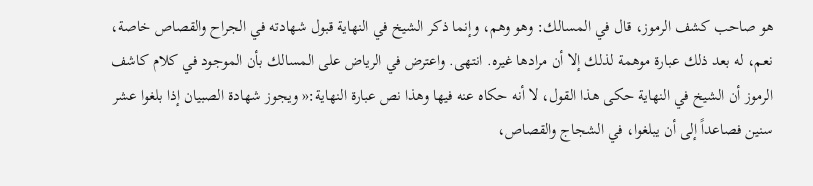هو صاحب كشف الرموز، قال في المسالك: وهو وهم، وإنما ذكر الشيخ في النهاية قبول شهادته في الجراح والقصاص خاصة، نعم، له بعد ذلك عبارة موهمة لذلك إلا أن مرادها غيره. انتهى. واعترض في الرياض على المسالك بأن الموجود في كلام كاشف الرموز أن الشيخ في النهاية حكى هذا القول، لا أنه حكاه عنه فيها وهذا نص عبارة النهاية:« ويجوز شهادة الصبيان إذا بلغوا عشر سنين فصاعداً إلى أن يبلغوا، في الشجاج والقصاص،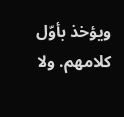ويؤخذ بأوّل كلامهم. ولا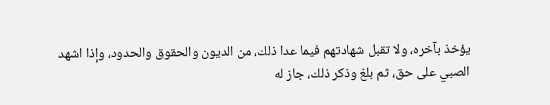يؤخذ بآخره، ولا تقبل شهادتهم فيما عدا ذلك، من الديون والحقوق والحدود، وإذا اشهد الصبي على حق، ثم بلغ وذكر ذلك، جاز له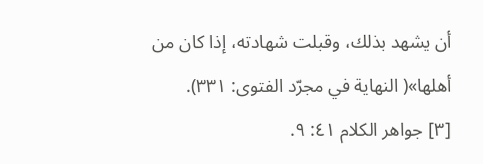أن يشهد بذلك، وقبلت شهادته، إذا كان من أهلها»( النهاية في مجرّد الفتوى: ٣٣١).
[٣] جواهر الكلام ٤١: ٩.